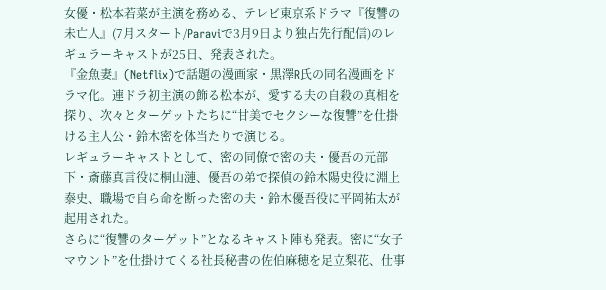女優・松本若菜が主演を務める、テレビ東京系ドラマ『復讐の未亡人』(7月スタート/Paraviで3月9日より独占先行配信)のレギュラーキャストが25日、発表された。
『金魚妻』(Netflix)で話題の漫画家・黒澤R氏の同名漫画をドラマ化。連ドラ初主演の飾る松本が、愛する夫の自殺の真相を探り、次々とターゲットたちに“甘美でセクシーな復讐”を仕掛ける主人公・鈴木密を体当たりで演じる。
レギュラーキャストとして、密の同僚で密の夫・優吾の元部下・斎藤真言役に桐山漣、優吾の弟で探偵の鈴木陽史役に淵上泰史、職場で自ら命を断った密の夫・鈴木優吾役に平岡祐太が起用された。
さらに“復讐のターゲット”となるキャスト陣も発表。密に“女子マウント”を仕掛けてくる社長秘書の佐伯麻穂を足立梨花、仕事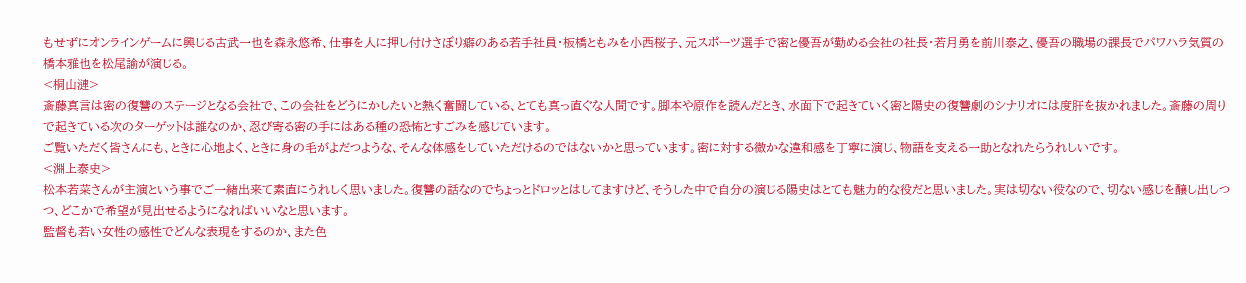もせずにオンラインゲームに興じる古武一也を森永悠希、仕事を人に押し付けさぼり癖のある若手社員・板橋ともみを小西桜子、元スポーツ選手で密と優吾が勤める会社の社長・若月勇を前川泰之、優吾の職場の課長でパワハラ気質の橋本雅也を松尾諭が演じる。
<桐山漣>
斎藤真言は密の復讐のステージとなる会社で、この会社をどうにかしたいと熱く奮闘している、とても真っ直ぐな人間です。脚本や原作を読んだとき、水面下で起きていく密と陽史の復讐劇のシナリオには度肝を抜かれました。斎藤の周りで起きている次のターゲットは誰なのか、忍び寄る密の手にはある種の恐怖とすごみを感じています。
ご覧いただく皆さんにも、ときに心地よく、ときに身の毛がよだつような、そんな体感をしていただけるのではないかと思っています。密に対する微かな違和感を丁寧に演じ、物語を支える一助となれたらうれしいです。
<淵上泰史>
松本若菜さんが主演という事でご一緒出来て素直にうれしく思いました。復讐の話なのでちょっとドロッとはしてますけど、そうした中で自分の演じる陽史はとても魅力的な役だと思いました。実は切ない役なので、切ない感じを醸し出しつつ、どこかで希望が見出せるようになればいいなと思います。
監督も若い女性の感性でどんな表現をするのか、また色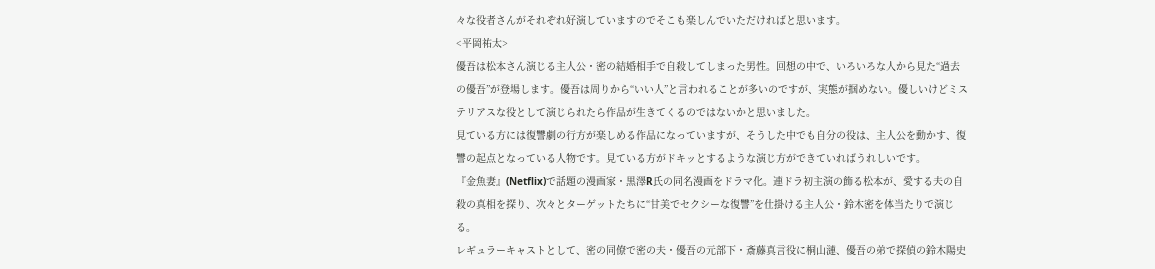々な役者さんがそれぞれ好演していますのでそこも楽しんでいただければと思います。
<平岡祐太>
優吾は松本さん演じる主人公・密の結婚相手で自殺してしまった男性。回想の中で、いろいろな人から見た“過去の優吾”が登場します。優吾は周りから“いい人”と言われることが多いのですが、実態が掴めない。優しいけどミステリアスな役として演じられたら作品が生きてくるのではないかと思いました。
見ている方には復讐劇の行方が楽しめる作品になっていますが、そうした中でも自分の役は、主人公を動かす、復讐の起点となっている人物です。見ている方がドキッとするような演じ方ができていればうれしいです。
『金魚妻』(Netflix)で話題の漫画家・黒澤R氏の同名漫画をドラマ化。連ドラ初主演の飾る松本が、愛する夫の自殺の真相を探り、次々とターゲットたちに“甘美でセクシーな復讐”を仕掛ける主人公・鈴木密を体当たりで演じる。
レギュラーキャストとして、密の同僚で密の夫・優吾の元部下・斎藤真言役に桐山漣、優吾の弟で探偵の鈴木陽史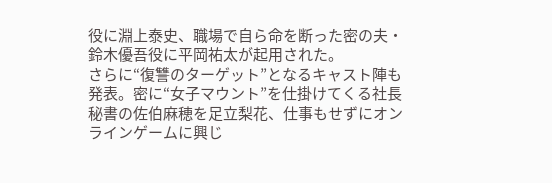役に淵上泰史、職場で自ら命を断った密の夫・鈴木優吾役に平岡祐太が起用された。
さらに“復讐のターゲット”となるキャスト陣も発表。密に“女子マウント”を仕掛けてくる社長秘書の佐伯麻穂を足立梨花、仕事もせずにオンラインゲームに興じ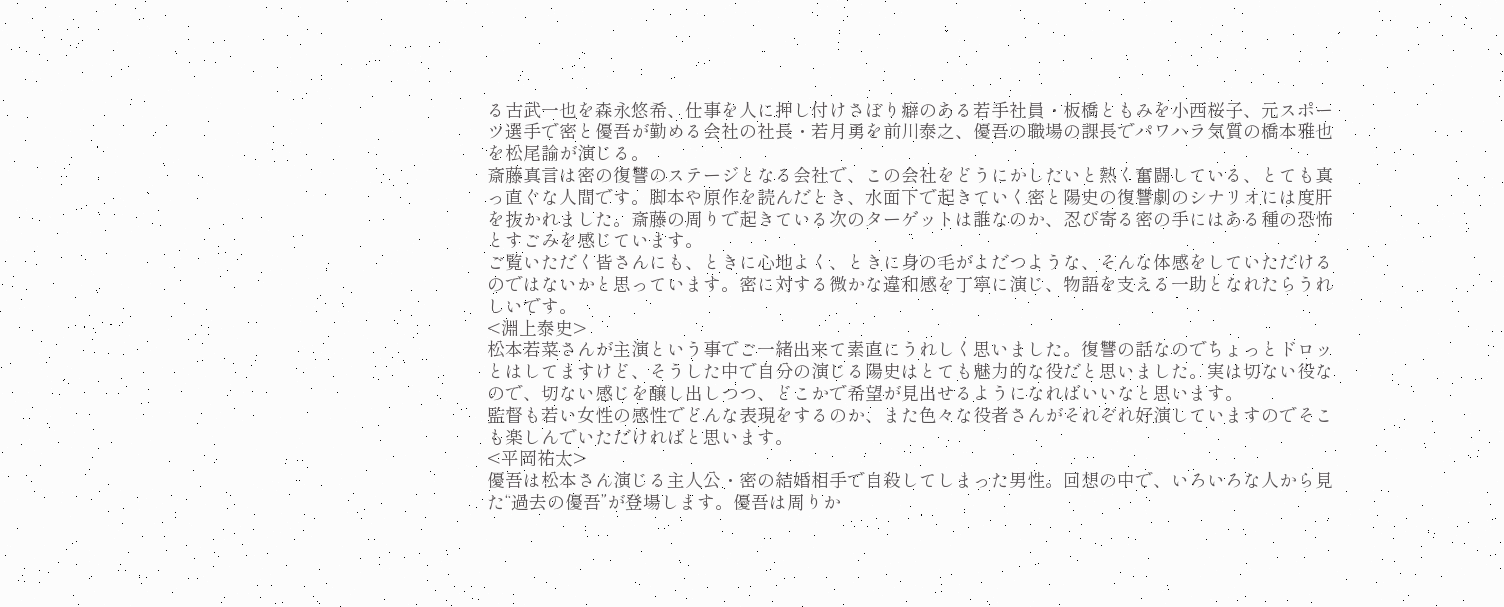る古武一也を森永悠希、仕事を人に押し付けさぼり癖のある若手社員・板橋ともみを小西桜子、元スポーツ選手で密と優吾が勤める会社の社長・若月勇を前川泰之、優吾の職場の課長でパワハラ気質の橋本雅也を松尾諭が演じる。
斎藤真言は密の復讐のステージとなる会社で、この会社をどうにかしたいと熱く奮闘している、とても真っ直ぐな人間です。脚本や原作を読んだとき、水面下で起きていく密と陽史の復讐劇のシナリオには度肝を抜かれました。斎藤の周りで起きている次のターゲットは誰なのか、忍び寄る密の手にはある種の恐怖とすごみを感じています。
ご覧いただく皆さんにも、ときに心地よく、ときに身の毛がよだつような、そんな体感をしていただけるのではないかと思っています。密に対する微かな違和感を丁寧に演じ、物語を支える一助となれたらうれしいです。
<淵上泰史>
松本若菜さんが主演という事でご一緒出来て素直にうれしく思いました。復讐の話なのでちょっとドロッとはしてますけど、そうした中で自分の演じる陽史はとても魅力的な役だと思いました。実は切ない役なので、切ない感じを醸し出しつつ、どこかで希望が見出せるようになればいいなと思います。
監督も若い女性の感性でどんな表現をするのか、また色々な役者さんがそれぞれ好演していますのでそこも楽しんでいただければと思います。
<平岡祐太>
優吾は松本さん演じる主人公・密の結婚相手で自殺してしまった男性。回想の中で、いろいろな人から見た“過去の優吾”が登場します。優吾は周りか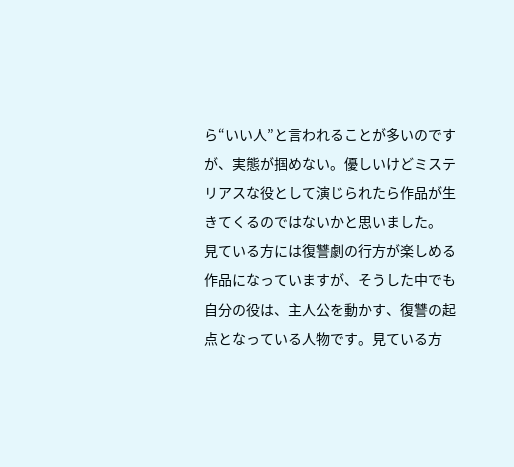ら“いい人”と言われることが多いのですが、実態が掴めない。優しいけどミステリアスな役として演じられたら作品が生きてくるのではないかと思いました。
見ている方には復讐劇の行方が楽しめる作品になっていますが、そうした中でも自分の役は、主人公を動かす、復讐の起点となっている人物です。見ている方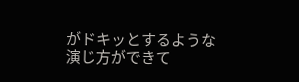がドキッとするような演じ方ができて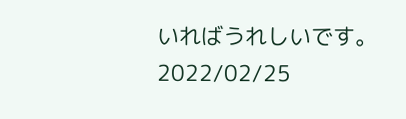いればうれしいです。
2022/02/25